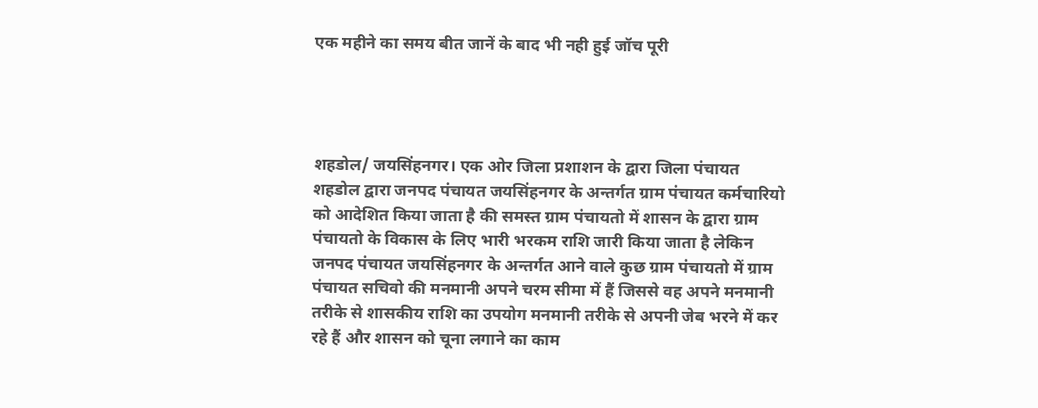एक महीने का समय बीत जानें के बाद भी नही हुई जॉच पूरी




शहडोल/ जयसिंहनगर। एक ओर जिला प्रशाशन के द्वारा जिला पंचायत शहडोल द्वारा जनपद पंचायत जयसिंहनगर के अन्तर्गत ग्राम पंचायत कर्मचारियो को आदेशित किया जाता है की समस्त ग्राम पंचायतो में शासन के द्वारा ग्राम पंचायतो के विकास के लिए भारी भरकम राशि जारी किया जाता है लेकिन जनपद पंचायत जयसिंहनगर के अन्तर्गत आने वाले कुछ ग्राम पंचायतो में ग्राम पंचायत सचिवो की मनमानी अपने चरम सीमा में हैं जिससे वह अपने मनमानी तरीके से शासकीय राशि का उपयोग मनमानी तरीके से अपनी जेब भरने में कर रहे हैं और शासन को चूना लगाने का काम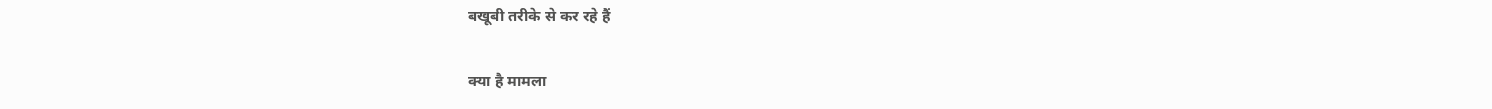बखूबी तरीके से कर रहे हैं

क्या है मामला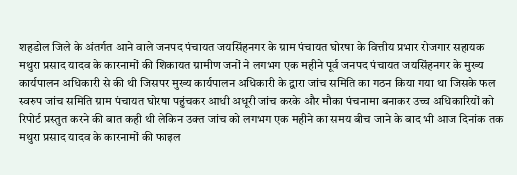शहडोल जिले के अंतर्गत आने वाले जनपद पंचायत जयसिंहनगर के ग्राम पंचायत घोरषा के वित्तीय प्रभार रोजगार सहायक मथुरा प्रसाद यादव के कारनामों की शिकायत ग्रामीण जनों ने लगभग एक महीने पूर्व जनपद पंचायत जयसिंहनगर के मुख्य कार्यपालन अधिकारी से की थी जिसपर मुख्य कार्यपालन अधिकारी के द्वारा जांच समिति का गठन किया गया था जिसके फल स्वरुप जांच समिति ग्राम पंचायत घोरषा पहुंचकर आधी अधूरी जांच करके और मौका पंचनामा बनाकर उच्च अधिकारियों को रिपोर्ट प्रस्तुत करने की बात कही थी लेकिन उक्त जांच को लगभग एक महीने का समय बीच जाने के बाद भी आज दिनांक तक मथुरा प्रसाद यादव के कारनामों की फाइल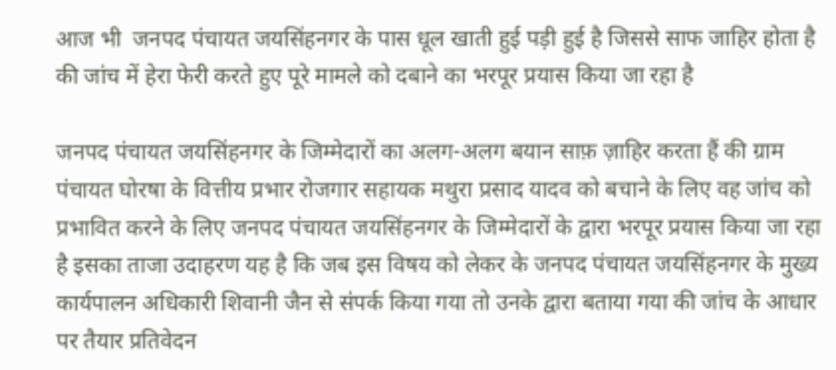आज भी  जनपद पंचायत जयसिंहनगर के पास धूल खाती हुई पड़ी हुई है जिससे साफ जाहिर होता है की जांच में हेरा फेरी करते हुए पूरे मामले को दबाने का भरपूर प्रयास किया जा रहा है

जनपद पंचायत जयसिंहनगर के जिम्मेदारों का अलग-अलग बयान साफ़ ज़ाहिर करता हैं की ग्राम पंचायत घोरषा के वित्तीय प्रभार रोजगार सहायक मथुरा प्रसाद यादव को बचाने के लिए वह जांच को प्रभावित करने के लिए जनपद पंचायत जयसिंहनगर के जिम्मेदारों के द्वारा भरपूर प्रयास किया जा रहा है इसका ताजा उदाहरण यह है कि जब इस विषय को लेकर के जनपद पंचायत जयसिंहनगर के मुख्य कार्यपालन अधिकारी शिवानी जैन से संपर्क किया गया तो उनके द्वारा बताया गया की जांच के आधार पर तैयार प्रतिवेदन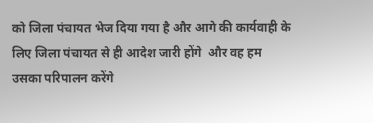को जिला पंचायत भेज दिया गया है और आगे की कार्यवाही के लिए जिला पंचायत से ही आदेश जारी होंगे  और वह हम उसका परिपालन करेंगे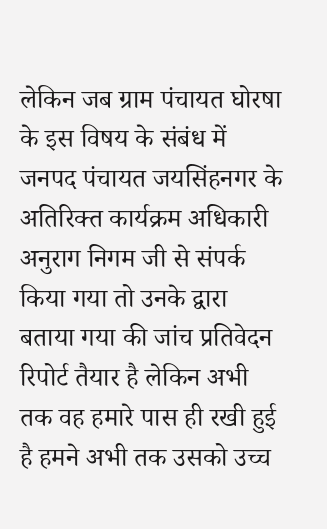लेकिन जब ग्राम पंचायत घोरषा के इस विषय के संबंध में जनपद पंचायत जयसिंहनगर के अतिरिक्त कार्यक्रम अधिकारी अनुराग निगम जी से संपर्क किया गया तो उनके द्वारा बताया गया की जांच प्रतिवेदन रिपोर्ट तैयार है लेकिन अभी तक वह हमारे पास ही रखी हुई है हमने अभी तक उसको उच्च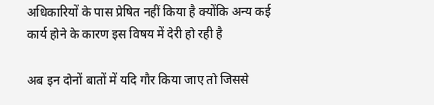अधिकारियों के पास प्रेषित नहीं किया है क्योंकि अन्य कई कार्य होने के कारण इस विषय में देरी हो रही है

अब इन दोनों बातों में यदि गौर किया जाए तो जिससे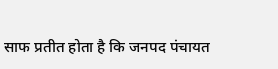साफ प्रतीत होता है कि जनपद पंचायत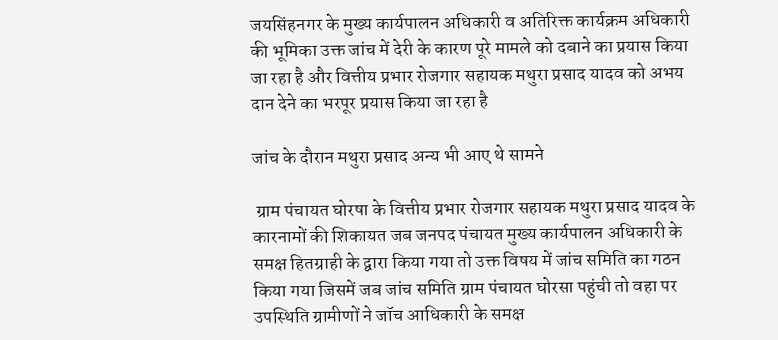जयसिंहनगर के मुख्य कार्यपालन अधिकारी व अतिरिक्त कार्यक्रम अधिकारी की भूमिका उक्त जांच में देरी के कारण पूरे मामले को दबाने का प्रयास किया जा रहा है और वित्तीय प्रभार रोजगार सहायक मथुरा प्रसाद यादव को अभय दान देने का भरपूर प्रयास किया जा रहा है

जांच के दौरान मथुरा प्रसाद अन्य भी आए थे सामने

 ग्राम पंचायत घोरषा के वित्तीय प्रभार रोजगार सहायक मथुरा प्रसाद यादव के कारनामों की शिकायत जब जनपद पंचायत मुख्य कार्यपालन अधिकारी के समक्ष हितग्राही के द्वारा किया गया तो उक्त विषय में जांच समिति का गठन किया गया जिसमें जब जांच समिति ग्राम पंचायत घोरसा पहुंची तो वहा पर उपस्थिति ग्रामीणों ने जॉच आधिकारी के समक्ष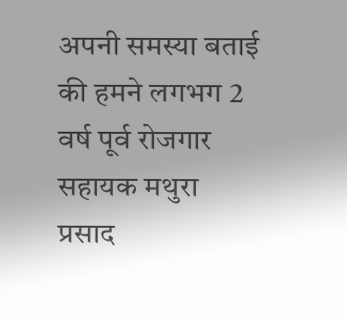अपनी समस्या बताई की हमने लगभग 2 वर्ष पूर्व रोजगार सहायक मथुरा प्रसाद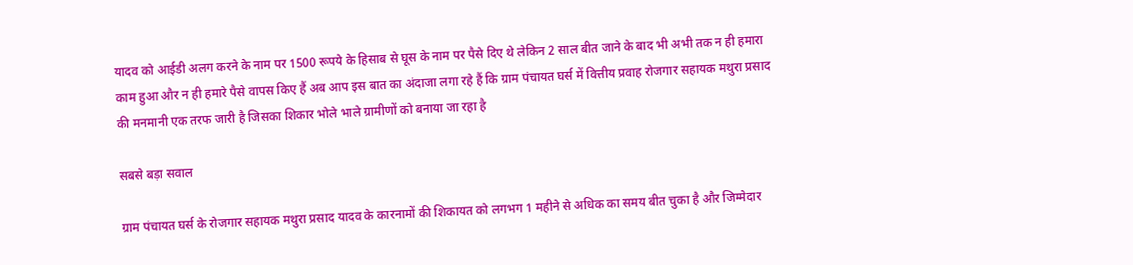यादव को आईडी अलग करने के नाम पर 1500 रूपये के हिसाब से घूस के नाम पर पैसे दिए थे लेकिन 2 साल बीत जाने के बाद भी अभी तक न ही हमारा काम हुआ और न ही हमारे पैसे वापस किए हैं अब आप इस बात का अंदाजा लगा रहे हैं कि ग्राम पंचायत घर्स में वित्तीय प्रवाह रोजगार सहायक मथुरा प्रसाद की मनमानी एक तरफ जारी है जिसका शिकार भोले भाले ग्रामीणों को बनाया जा रहा है

सबसे बड़ा सवाल

ग्राम पंचायत घर्स के रोजगार सहायक मथुरा प्रसाद यादव के कारनामों की शिकायत को लगभग 1 महीने से अधिक का समय बीत चुका है और जिम्मेदार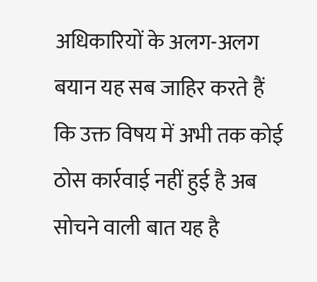अधिकारियों के अलग-अलग बयान यह सब जाहिर करते हैं कि उक्त विषय में अभी तक कोई ठोस कार्रवाई नहीं हुई है अब सोचने वाली बात यह है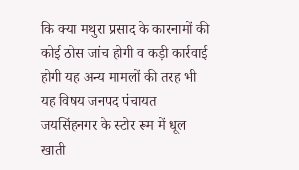कि क्या मथुरा प्रसाद के कारनामों की कोई ठोस जांच होगी व कड़ी कार्रवाई होगी यह अन्य मामलों की तरह भी यह विषय जनपद पंचायत जयसिंहनगर के स्टोर रूम में धूल खाती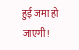हुई जमा हो जाएगी!